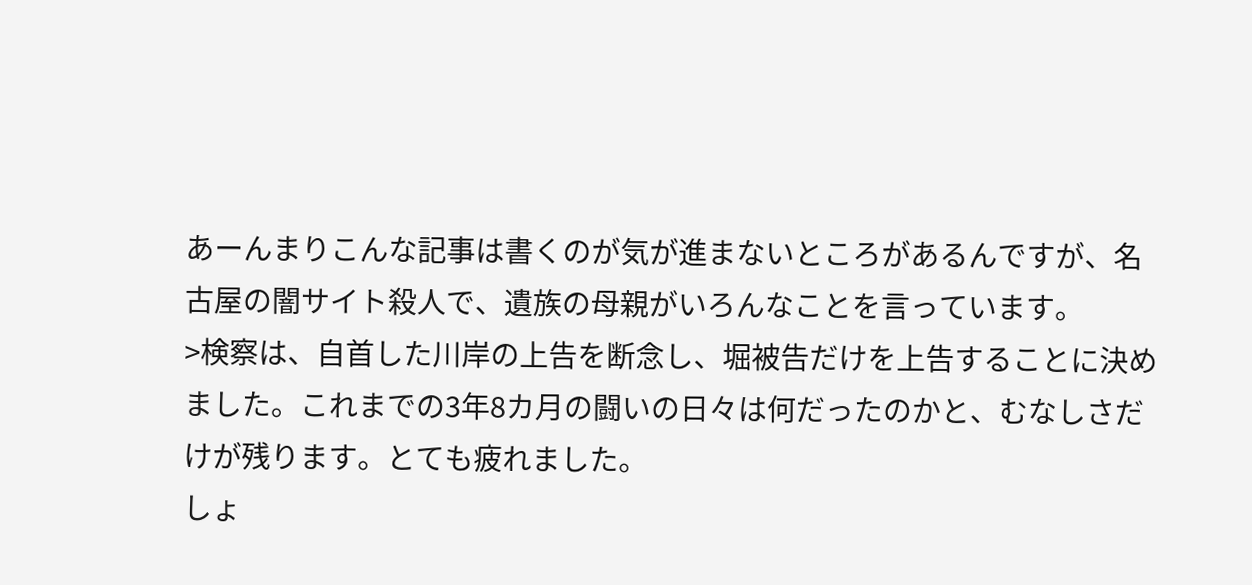あーんまりこんな記事は書くのが気が進まないところがあるんですが、名古屋の闇サイト殺人で、遺族の母親がいろんなことを言っています。
>検察は、自首した川岸の上告を断念し、堀被告だけを上告することに決めました。これまでの3年8カ月の闘いの日々は何だったのかと、むなしさだけが残ります。とても疲れました。
しょ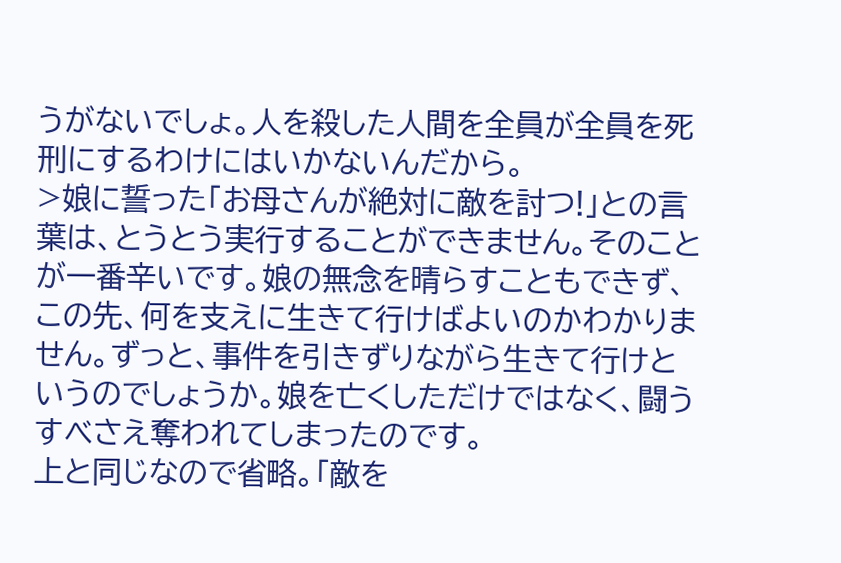うがないでしょ。人を殺した人間を全員が全員を死刑にするわけにはいかないんだから。
>娘に誓った「お母さんが絶対に敵を討つ!」との言葉は、とうとう実行することができません。そのことが一番辛いです。娘の無念を晴らすこともできず、この先、何を支えに生きて行けばよいのかわかりません。ずっと、事件を引きずりながら生きて行けというのでしょうか。娘を亡くしただけではなく、闘うすべさえ奪われてしまったのです。
上と同じなので省略。「敵を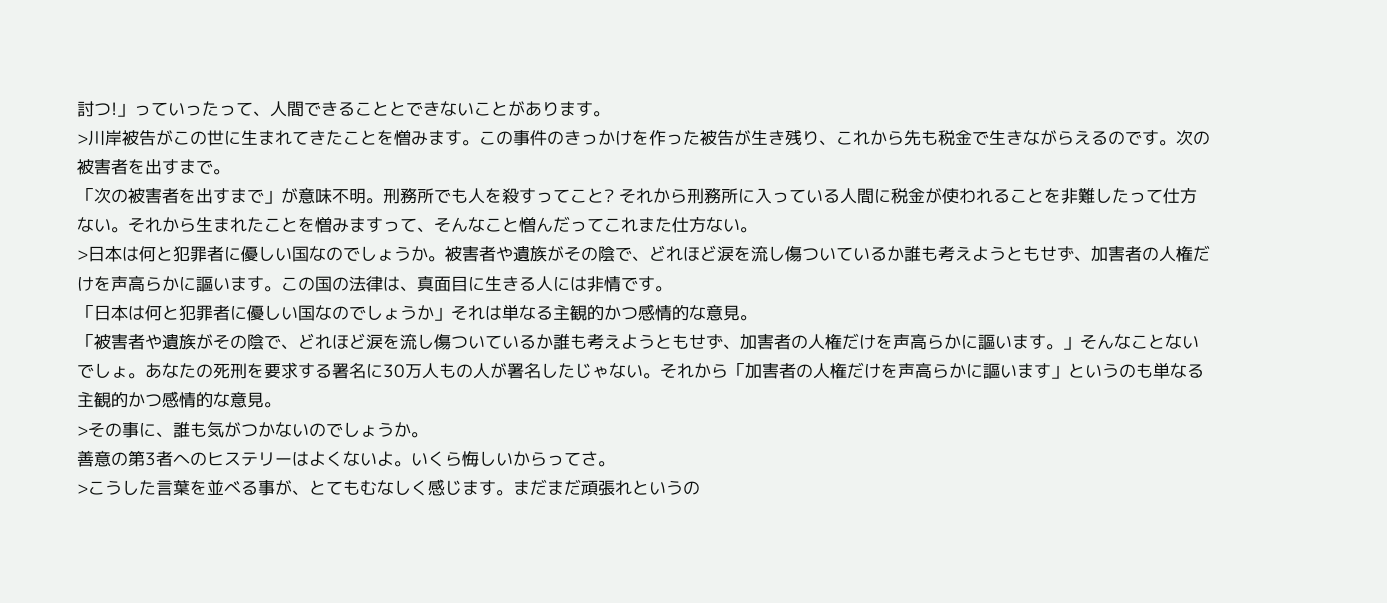討つ!」っていったって、人間できることとできないことがあります。
>川岸被告がこの世に生まれてきたことを憎みます。この事件のきっかけを作った被告が生き残り、これから先も税金で生きながらえるのです。次の被害者を出すまで。
「次の被害者を出すまで」が意味不明。刑務所でも人を殺すってこと? それから刑務所に入っている人間に税金が使われることを非難したって仕方ない。それから生まれたことを憎みますって、そんなこと憎んだってこれまた仕方ない。
>日本は何と犯罪者に優しい国なのでしょうか。被害者や遺族がその陰で、どれほど涙を流し傷ついているか誰も考えようともせず、加害者の人権だけを声高らかに謳います。この国の法律は、真面目に生きる人には非情です。
「日本は何と犯罪者に優しい国なのでしょうか」それは単なる主観的かつ感情的な意見。
「被害者や遺族がその陰で、どれほど涙を流し傷ついているか誰も考えようともせず、加害者の人権だけを声高らかに謳います。」そんなことないでしょ。あなたの死刑を要求する署名に30万人もの人が署名したじゃない。それから「加害者の人権だけを声高らかに謳います」というのも単なる主観的かつ感情的な意見。
>その事に、誰も気がつかないのでしょうか。
善意の第3者へのヒステリーはよくないよ。いくら悔しいからってさ。
>こうした言葉を並べる事が、とてもむなしく感じます。まだまだ頑張れというの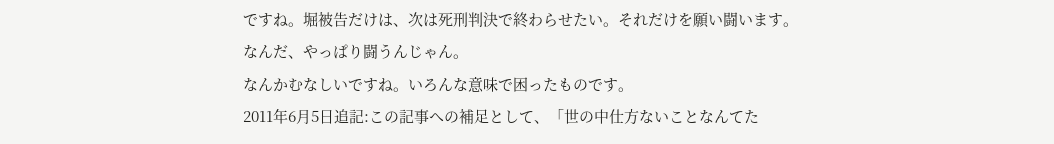ですね。堀被告だけは、次は死刑判決で終わらせたい。それだけを願い闘います。
なんだ、やっぱり闘うんじゃん。
なんかむなしいですね。いろんな意味で困ったものです。
2011年6月5日追記:この記事への補足として、「世の中仕方ないことなんてた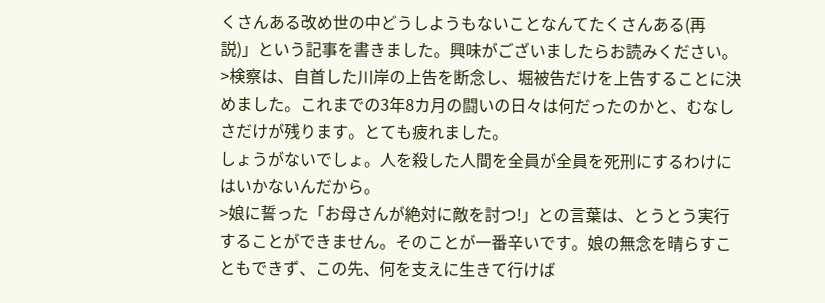くさんある改め世の中どうしようもないことなんてたくさんある(再説)」という記事を書きました。興味がございましたらお読みください。
>検察は、自首した川岸の上告を断念し、堀被告だけを上告することに決めました。これまでの3年8カ月の闘いの日々は何だったのかと、むなしさだけが残ります。とても疲れました。
しょうがないでしょ。人を殺した人間を全員が全員を死刑にするわけにはいかないんだから。
>娘に誓った「お母さんが絶対に敵を討つ!」との言葉は、とうとう実行することができません。そのことが一番辛いです。娘の無念を晴らすこともできず、この先、何を支えに生きて行けば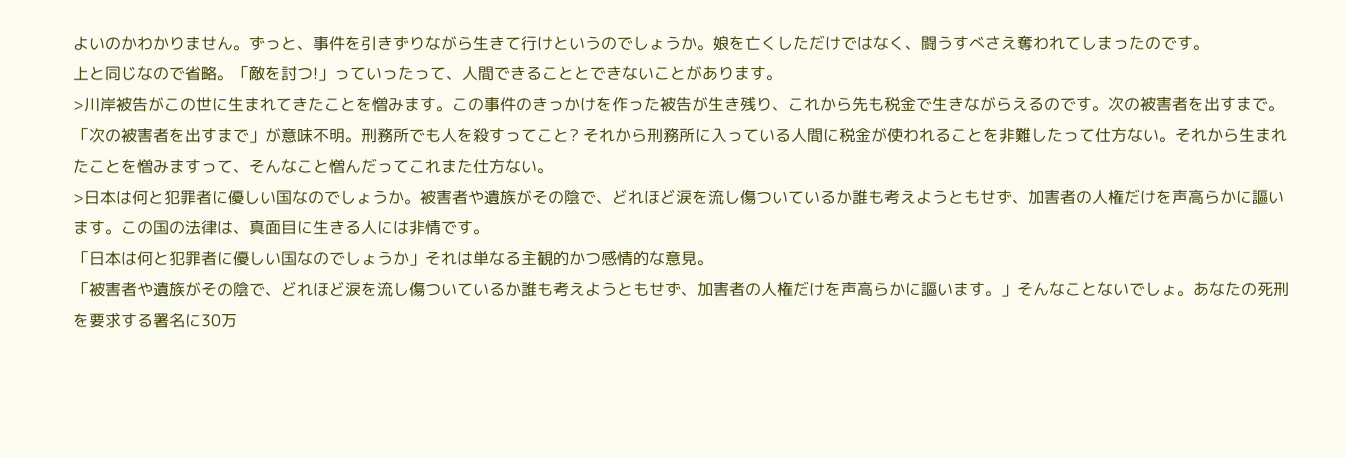よいのかわかりません。ずっと、事件を引きずりながら生きて行けというのでしょうか。娘を亡くしただけではなく、闘うすべさえ奪われてしまったのです。
上と同じなので省略。「敵を討つ!」っていったって、人間できることとできないことがあります。
>川岸被告がこの世に生まれてきたことを憎みます。この事件のきっかけを作った被告が生き残り、これから先も税金で生きながらえるのです。次の被害者を出すまで。
「次の被害者を出すまで」が意味不明。刑務所でも人を殺すってこと? それから刑務所に入っている人間に税金が使われることを非難したって仕方ない。それから生まれたことを憎みますって、そんなこと憎んだってこれまた仕方ない。
>日本は何と犯罪者に優しい国なのでしょうか。被害者や遺族がその陰で、どれほど涙を流し傷ついているか誰も考えようともせず、加害者の人権だけを声高らかに謳います。この国の法律は、真面目に生きる人には非情です。
「日本は何と犯罪者に優しい国なのでしょうか」それは単なる主観的かつ感情的な意見。
「被害者や遺族がその陰で、どれほど涙を流し傷ついているか誰も考えようともせず、加害者の人権だけを声高らかに謳います。」そんなことないでしょ。あなたの死刑を要求する署名に30万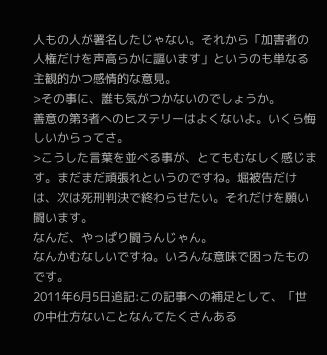人もの人が署名したじゃない。それから「加害者の人権だけを声高らかに謳います」というのも単なる主観的かつ感情的な意見。
>その事に、誰も気がつかないのでしょうか。
善意の第3者へのヒステリーはよくないよ。いくら悔しいからってさ。
>こうした言葉を並べる事が、とてもむなしく感じます。まだまだ頑張れというのですね。堀被告だけは、次は死刑判決で終わらせたい。それだけを願い闘います。
なんだ、やっぱり闘うんじゃん。
なんかむなしいですね。いろんな意味で困ったものです。
2011年6月5日追記:この記事への補足として、「世の中仕方ないことなんてたくさんある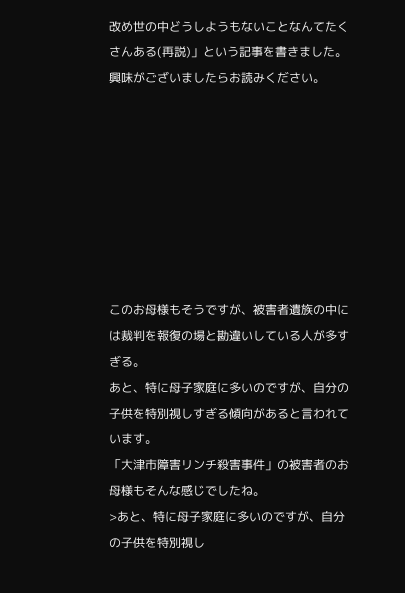改め世の中どうしようもないことなんてたくさんある(再説)」という記事を書きました。興味がございましたらお読みください。








このお母様もそうですが、被害者遺族の中には裁判を報復の場と勘違いしている人が多すぎる。
あと、特に母子家庭に多いのですが、自分の子供を特別視しすぎる傾向があると言われています。
「大津市障害リンチ殺害事件」の被害者のお母様もそんな感じでしたね。
>あと、特に母子家庭に多いのですが、自分の子供を特別視し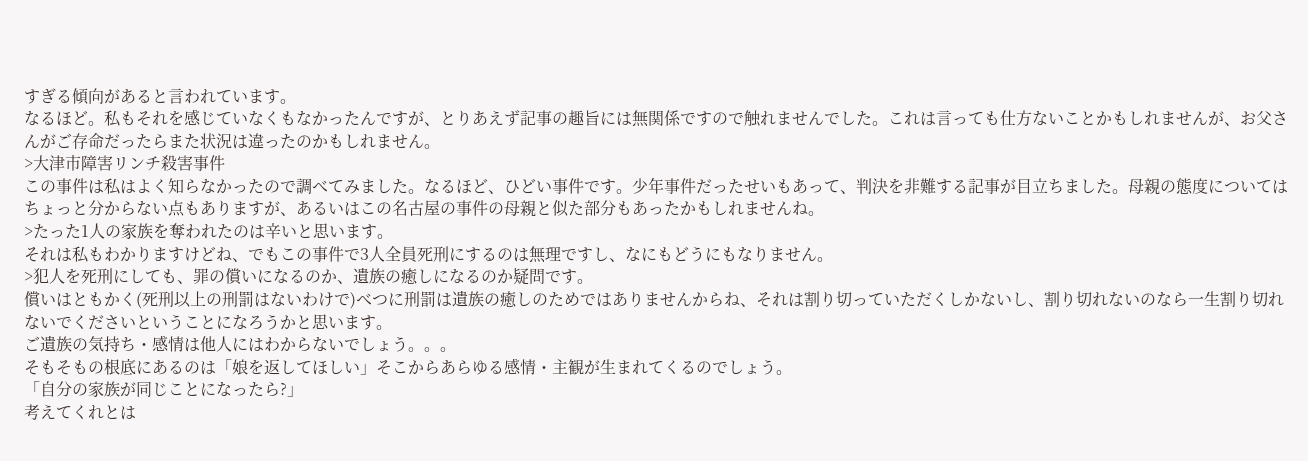すぎる傾向があると言われています。
なるほど。私もそれを感じていなくもなかったんですが、とりあえず記事の趣旨には無関係ですので触れませんでした。これは言っても仕方ないことかもしれませんが、お父さんがご存命だったらまた状況は違ったのかもしれません。
>大津市障害リンチ殺害事件
この事件は私はよく知らなかったので調べてみました。なるほど、ひどい事件です。少年事件だったせいもあって、判決を非難する記事が目立ちました。母親の態度についてはちょっと分からない点もありますが、あるいはこの名古屋の事件の母親と似た部分もあったかもしれませんね。
>たった1人の家族を奪われたのは辛いと思います。
それは私もわかりますけどね、でもこの事件で3人全員死刑にするのは無理ですし、なにもどうにもなりません。
>犯人を死刑にしても、罪の償いになるのか、遺族の癒しになるのか疑問です。
償いはともかく(死刑以上の刑罰はないわけで)べつに刑罰は遺族の癒しのためではありませんからね、それは割り切っていただくしかないし、割り切れないのなら一生割り切れないでくださいということになろうかと思います。
ご遺族の気持ち・感情は他人にはわからないでしょう。。。
そもそもの根底にあるのは「娘を返してほしい」そこからあらゆる感情・主観が生まれてくるのでしょう。
「自分の家族が同じことになったら?」
考えてくれとは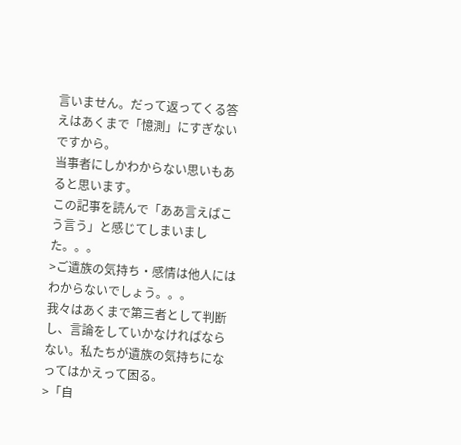言いません。だって返ってくる答えはあくまで「憶測」にすぎないですから。
当事者にしかわからない思いもあると思います。
この記事を読んで「ああ言えばこう言う」と感じてしまいました。。。
>ご遺族の気持ち・感情は他人にはわからないでしょう。。。
我々はあくまで第三者として判断し、言論をしていかなければならない。私たちが遺族の気持ちになってはかえって困る。
>「自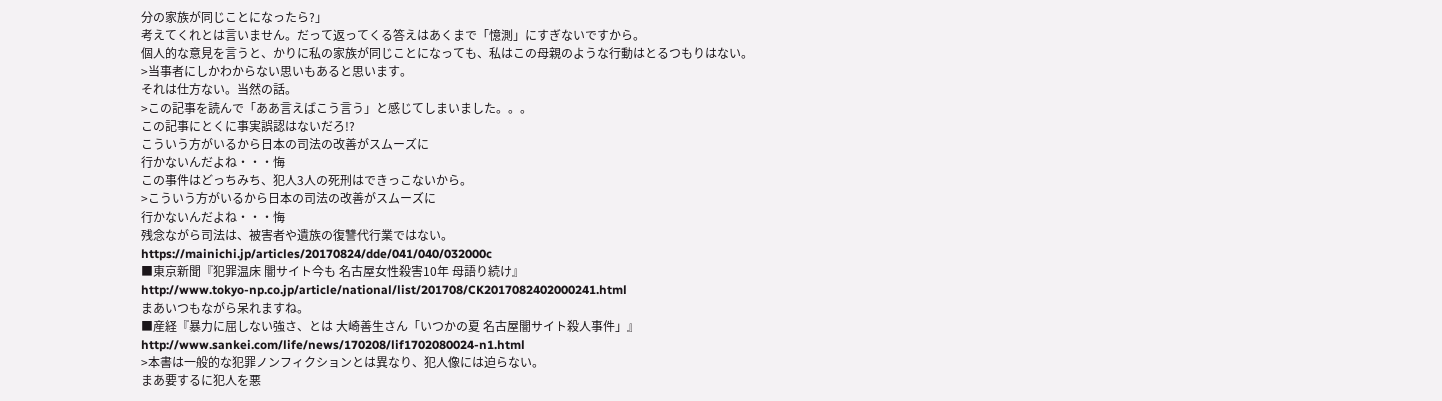分の家族が同じことになったら?」
考えてくれとは言いません。だって返ってくる答えはあくまで「憶測」にすぎないですから。
個人的な意見を言うと、かりに私の家族が同じことになっても、私はこの母親のような行動はとるつもりはない。
>当事者にしかわからない思いもあると思います。
それは仕方ない。当然の話。
>この記事を読んで「ああ言えばこう言う」と感じてしまいました。。。
この記事にとくに事実誤認はないだろ!?
こういう方がいるから日本の司法の改善がスムーズに
行かないんだよね・・・悔
この事件はどっちみち、犯人3人の死刑はできっこないから。
>こういう方がいるから日本の司法の改善がスムーズに
行かないんだよね・・・悔
残念ながら司法は、被害者や遺族の復讐代行業ではない。
https://mainichi.jp/articles/20170824/dde/041/040/032000c
■東京新聞『犯罪温床 闇サイト今も 名古屋女性殺害10年 母語り続け』
http://www.tokyo-np.co.jp/article/national/list/201708/CK2017082402000241.html
まあいつもながら呆れますね。
■産経『暴力に屈しない強さ、とは 大崎善生さん「いつかの夏 名古屋闇サイト殺人事件」』
http://www.sankei.com/life/news/170208/lif1702080024-n1.html
>本書は一般的な犯罪ノンフィクションとは異なり、犯人像には迫らない。
まあ要するに犯人を悪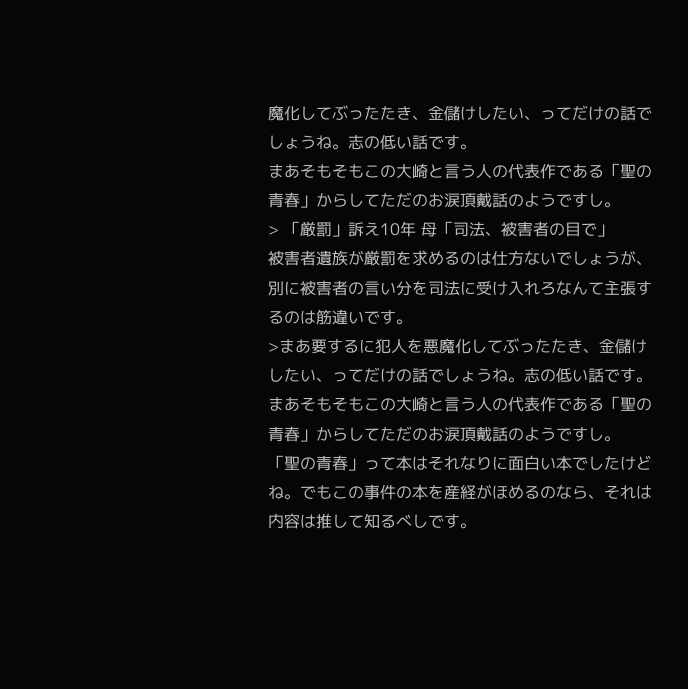魔化してぶったたき、金儲けしたい、ってだけの話でしょうね。志の低い話です。
まあそもそもこの大崎と言う人の代表作である「聖の青春」からしてただのお涙頂戴話のようですし。
> 「厳罰」訴え10年 母「司法、被害者の目で」
被害者遺族が厳罰を求めるのは仕方ないでしょうが、別に被害者の言い分を司法に受け入れろなんて主張するのは筋違いです。
>まあ要するに犯人を悪魔化してぶったたき、金儲けしたい、ってだけの話でしょうね。志の低い話です。
まあそもそもこの大崎と言う人の代表作である「聖の青春」からしてただのお涙頂戴話のようですし。
「聖の青春」って本はそれなりに面白い本でしたけどね。でもこの事件の本を産経がほめるのなら、それは内容は推して知るべしです。